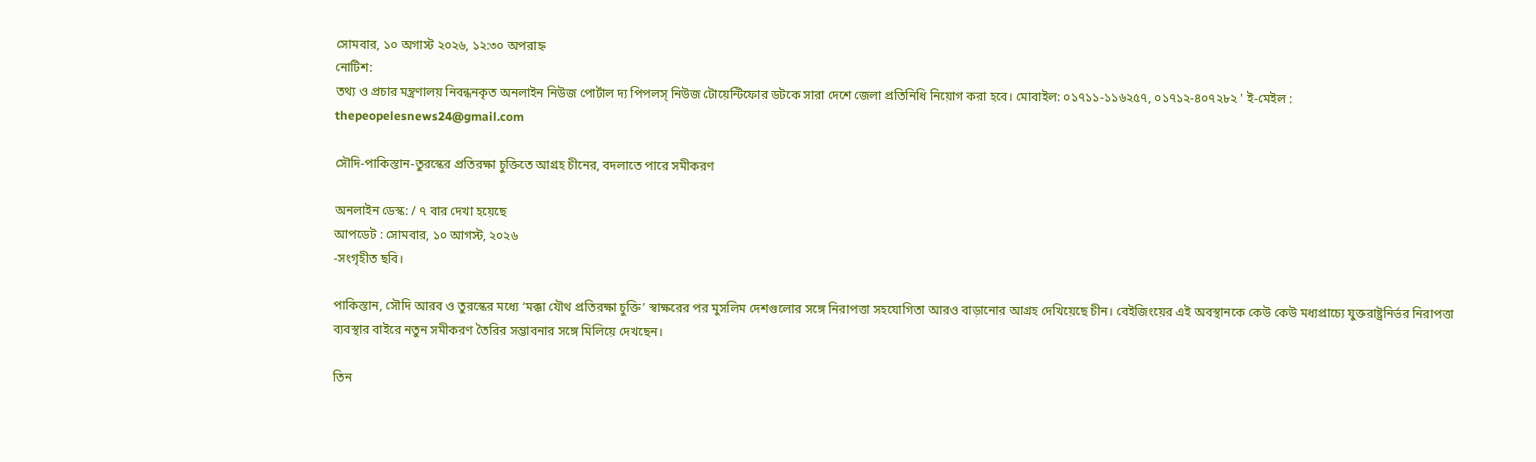সোমবার, ১০ অগাস্ট ২০২৬, ১২:৩০ অপরাহ্ন
নোটিশ:
তথ্য ও প্রচার মন্ত্রণালয় নিবন্ধনকৃত অনলাইন নিউজ পোর্টাল দ্য পিপলস্ নিউজ টোয়েন্টিফোর ডটকে সারা দেশে জেলা প্রতিনিধি নিয়োগ করা হবে। মোবাইল: ০১৭১১-১১৬২৫৭, ০১৭১২-৪০৭২৮২ ' ই-মেইল : thepeopelesnews24@gmail.com

সৌদি-পাকিস্তান-তুরস্কের ‌প্রতিরক্ষা চুক্তিতে আগ্রহ চীনের, বদলাতে পারে সমীকরণ

অনলাইন ডেস্ক: / ৭ বার দেখা হয়েছে
আপডেট : সোমবার, ১০ আগস্ট, ২০২৬
-সংগৃহীত ছবি।

পাকিস্তান, সৌদি আরব ও তুরস্কের মধ্যে ‘মক্কা যৌথ প্রতিরক্ষা চুক্তি’ স্বাক্ষরের পর মুসলিম দেশগুলোর সঙ্গে নিরাপত্তা সহযোগিতা আরও বাড়ানোর আগ্রহ দেখিয়েছে চীন। বেইজিংয়ের এই অবস্থানকে কেউ কেউ মধ্যপ্রাচ্যে যুক্তরাষ্ট্রনির্ভর নিরাপত্তা ব্যবস্থার বাইরে নতুন সমীকরণ তৈরির সম্ভাবনার সঙ্গে মিলিয়ে দেখছেন।

তিন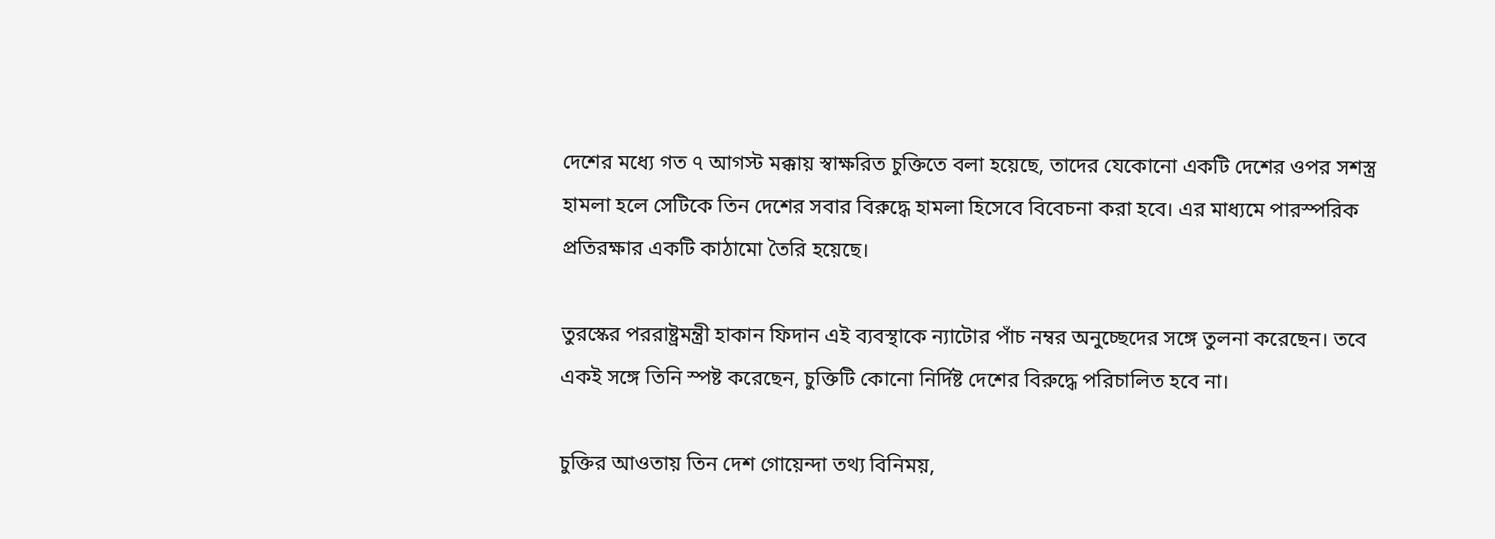দেশের মধ্যে গত ৭ আগস্ট মক্কায় স্বাক্ষরিত চুক্তিতে বলা হয়েছে, তাদের যেকোনো একটি দেশের ওপর সশস্ত্র হামলা হলে সেটিকে তিন দেশের সবার বিরুদ্ধে হামলা হিসেবে বিবেচনা করা হবে। এর মাধ্যমে পারস্পরিক প্রতিরক্ষার একটি কাঠামো তৈরি হয়েছে।

তুরস্কের পররাষ্ট্রমন্ত্রী হাকান ফিদান এই ব্যবস্থাকে ন্যাটোর পাঁচ নম্বর অনুচ্ছেদের সঙ্গে তুলনা করেছেন। তবে একই সঙ্গে তিনি স্পষ্ট করেছেন, চুক্তিটি কোনো নির্দিষ্ট দেশের বিরুদ্ধে পরিচালিত হবে না।

চুক্তির আওতায় তিন দেশ গোয়েন্দা তথ্য বিনিময়,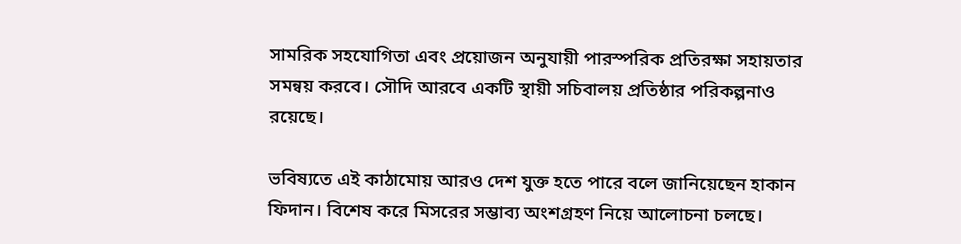সামরিক সহযোগিতা এবং প্রয়োজন অনুযায়ী পারস্পরিক প্রতিরক্ষা সহায়তার সমন্বয় করবে। সৌদি আরবে একটি স্থায়ী সচিবালয় প্রতিষ্ঠার পরিকল্পনাও রয়েছে।

ভবিষ্যতে এই কাঠামোয় আরও দেশ যুক্ত হতে পারে বলে জানিয়েছেন হাকান ফিদান। বিশেষ করে মিসরের সম্ভাব্য অংশগ্রহণ নিয়ে আলোচনা চলছে।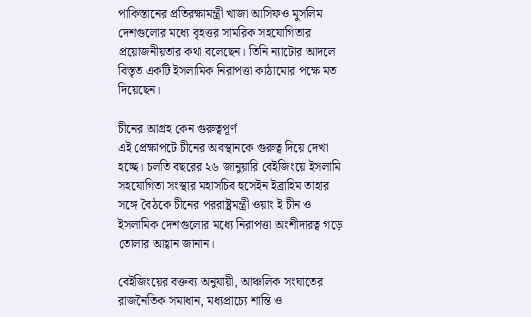পাকিস্তানের প্রতিরক্ষামন্ত্রী খাজা আসিফও মুসলিম দেশগুলোর মধ্যে বৃহত্তর সামরিক সহযোগিতার প্রয়োজনীয়তার কথা বলেছেন। তিনি ন্যাটোর আদলে বিস্তৃত একটি ইসলামিক নিরাপত্তা কাঠামোর পক্ষে মত দিয়েছেন।

চীনের আগ্রহ কেন গুরুত্বপূর্ণ
এই প্রেক্ষাপটে চীনের অবস্থানকে গুরুত্ব দিয়ে দেখা হচ্ছে। চলতি বছরের ২৬ জানুয়ারি বেইজিংয়ে ইসলামি সহযোগিতা সংস্থার মহাসচিব হুসেইন ইব্রাহিম তাহার সঙ্গে বৈঠকে চীনের পররাষ্ট্রমন্ত্রী ওয়াং ই চীন ও ইসলামিক দেশগুলোর মধ্যে নিরাপত্তা অংশীদারত্ব গড়ে তোলার আহ্বান জানান।

বেইজিংয়ের বক্তব্য অনুযায়ী, আঞ্চলিক সংঘাতের রাজনৈতিক সমাধান, মধ্যপ্রাচ্যে শান্তি ও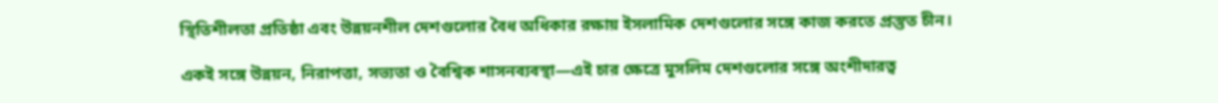স্থিতিশীলতা প্রতিষ্ঠা এবং উন্নয়নশীল দেশগুলোর বৈধ অধিকার রক্ষায় ইসলামিক দেশগুলোর সঙ্গে কাজ করতে প্রস্তুত চীন।

একই সঙ্গে উন্নয়ন, নিরাপত্তা, সভ্যতা ও বৈশ্বিক শাসনব্যবস্থা—এই চার ক্ষেত্রে মুসলিম দেশগুলোর সঙ্গে অংশীদারত্ব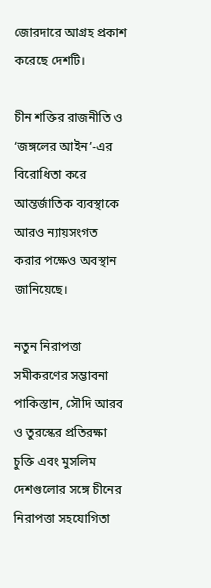জোরদারে আগ্রহ প্রকাশ করেছে দেশটি।

চীন শক্তির রাজনীতি ও ‘জঙ্গলের আইন’-এর বিরোধিতা করে আন্তর্জাতিক ব্যবস্থাকে আরও ন্যায়সংগত করার পক্ষেও অবস্থান জানিয়েছে।

নতুন নিরাপত্তা সমীকরণের সম্ভাবনা
পাকিস্তান, সৌদি আরব ও তুরস্কের প্রতিরক্ষা চুক্তি এবং মুসলিম দেশগুলোর সঙ্গে চীনের নিরাপত্তা সহযোগিতা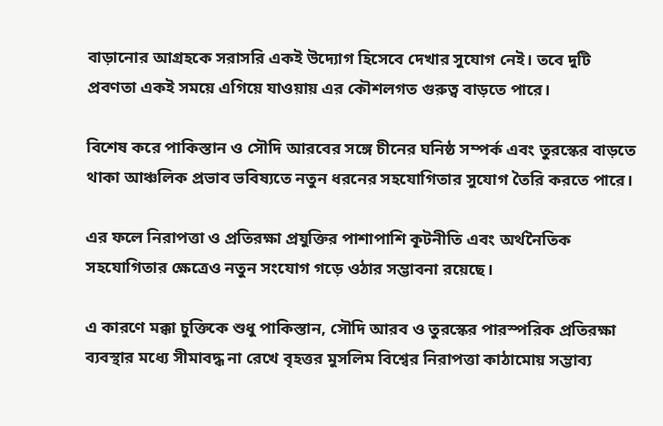বাড়ানোর আগ্রহকে সরাসরি একই উদ্যোগ হিসেবে দেখার সুযোগ নেই। তবে দুটি প্রবণতা একই সময়ে এগিয়ে যাওয়ায় এর কৌশলগত গুরুত্ব বাড়তে পারে।

বিশেষ করে পাকিস্তান ও সৌদি আরবের সঙ্গে চীনের ঘনিষ্ঠ সম্পর্ক এবং তুরস্কের বাড়তে থাকা আঞ্চলিক প্রভাব ভবিষ্যতে নতুন ধরনের সহযোগিতার সুযোগ তৈরি করতে পারে।

এর ফলে নিরাপত্তা ও প্রতিরক্ষা প্রযুক্তির পাশাপাশি কূটনীতি এবং অর্থনৈতিক সহযোগিতার ক্ষেত্রেও নতুন সংযোগ গড়ে ওঠার সম্ভাবনা রয়েছে।

এ কারণে মক্কা চুক্তিকে শুধু পাকিস্তান, সৌদি আরব ও তুরস্কের পারস্পরিক প্রতিরক্ষা ব্যবস্থার মধ্যে সীমাবদ্ধ না রেখে বৃহত্তর মুসলিম বিশ্বের নিরাপত্তা কাঠামোয় সম্ভাব্য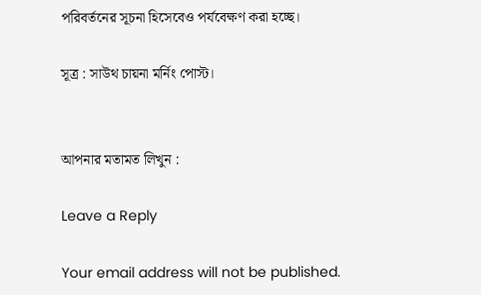পরিবর্তনের সূচনা হিসেবেও পর্যবেক্ষণ করা হচ্ছে।

সূত্র : সাউথ চায়না মর্নিং পোস্ট।


আপনার মতামত লিখুন :

Leave a Reply

Your email address will not be published.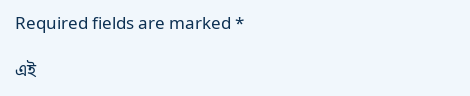Required fields are marked *

এই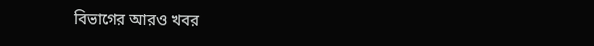বিভাগের আরও খবর